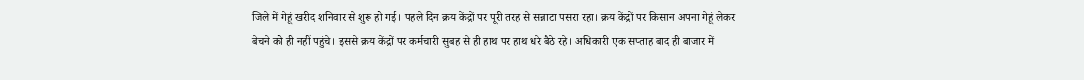जिले में गेहूं खरीद शनिवार से शुरू हो गई। पहले दिन क्रय केंद्रों पर पूरी तरह से सन्नाटा पसरा रहा। क्रय केंद्रों पर किसान अपना गेहूं लेकर बेचने को ही नहीं पहुंचे। इससे क्रय केंद्रों पर कर्मचारी सुबह से ही हाथ पर हाथ धरे बैठे रहे। अधिकारी एक सप्ताह बाद ही बाजार में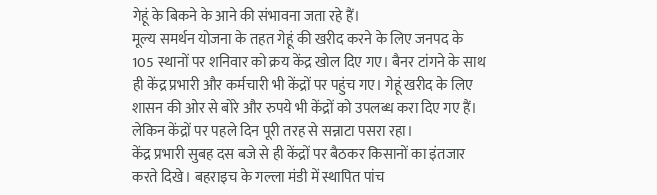गेहूं के बिकने के आने की संभावना जता रहे हैं।
मूल्य समर्थन योजना के तहत गेहूं की खरीद करने के लिए जनपद के 105 स्थानों पर शनिवार को क्रय केंद्र खोल दिए गए। बैनर टांगने के साथ ही केंद्र प्रभारी और कर्मचारी भी केंद्रों पर पहुंच गए। गेहूं खरीद के लिए शासन की ओर से बोरे और रुपये भी केंद्रों को उपलब्ध करा दिए गए हैं। लेकिन केंद्रों पर पहले दिन पूरी तरह से सन्नाटा पसरा रहा।
केंद्र प्रभारी सुबह दस बजे से ही केंद्रों पर बैठकर किसानों का इंतजार करते दिखे। बहराइच के गल्ला मंडी में स्थापित पांच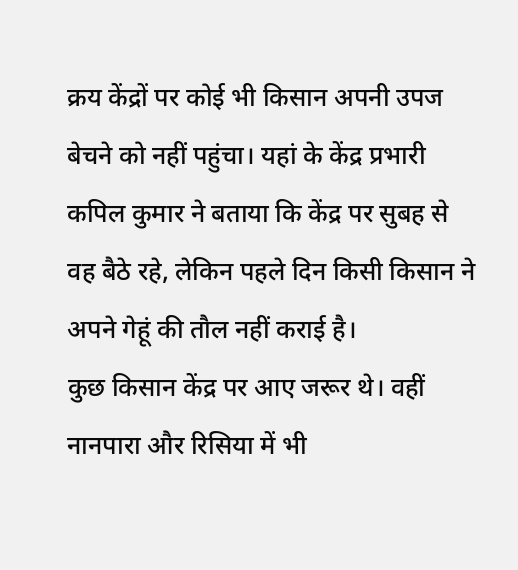क्रय केंद्रों पर कोई भी किसान अपनी उपज बेचने को नहीं पहुंचा। यहां के केंद्र प्रभारी कपिल कुमार ने बताया कि केंद्र पर सुबह से वह बैठे रहे, लेकिन पहले दिन किसी किसान ने अपने गेहूं की तौल नहीं कराई है।
कुछ किसान केंद्र पर आए जरूर थे। वहीं नानपारा और रिसिया में भी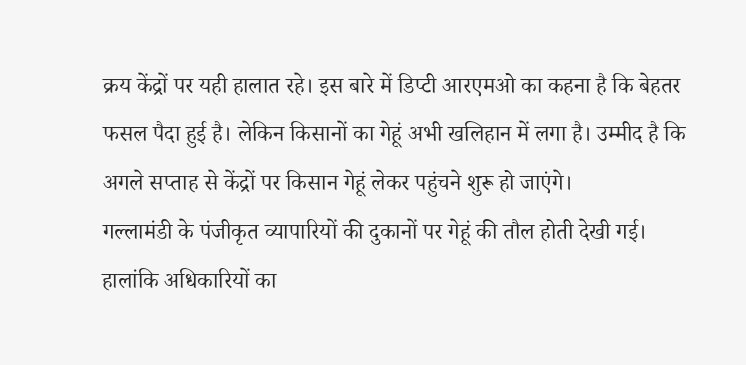क्रय केंद्रों पर यही हालात रहे। इस बारे में डिप्टी आरएमओ का कहना है कि बेहतर फसल पैदा हुई है। लेकिन किसानों का गेहूं अभी खलिहान में लगा है। उम्मीद है कि अगले सप्ताह से केंद्रों पर किसान गेहूं लेकर पहुंचने शुरू हो जाएंगे।
गल्लामंडी के पंजीकृत व्यापारियों की दुकानों पर गेहूं की तौल होती देखी गई। हालांकि अधिकारियों का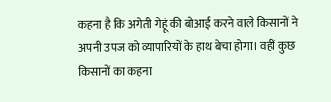कहना है कि अगेती गेहूं की बोआई करने वाले किसानों ने अपनी उपज को व्यापारियों के हाथ बेचा होगा। वहीं कुछ किसानों का कहना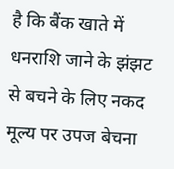है कि बैंक खाते में धनराशि जाने के झंझट से बचने के लिए नकद मूल्य पर उपज बेचना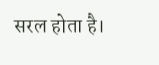सरल होता है।